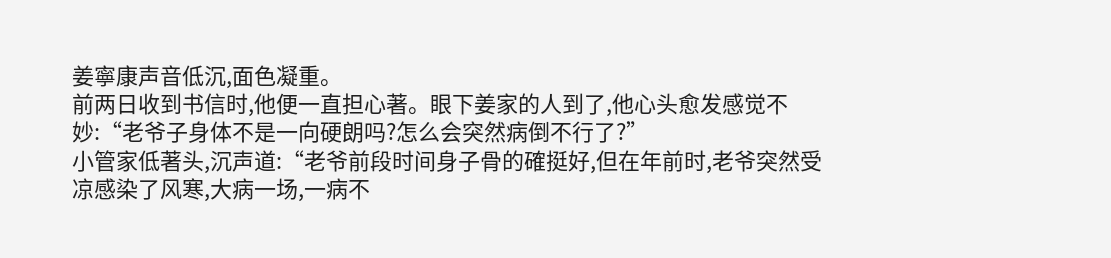姜寧康声音低沉,面色凝重。
前两日收到书信时,他便一直担心著。眼下姜家的人到了,他心头愈发感觉不妙:“老爷子身体不是一向硬朗吗?怎么会突然病倒不行了?”
小管家低著头,沉声道:“老爷前段时间身子骨的確挺好,但在年前时,老爷突然受凉感染了风寒,大病一场,一病不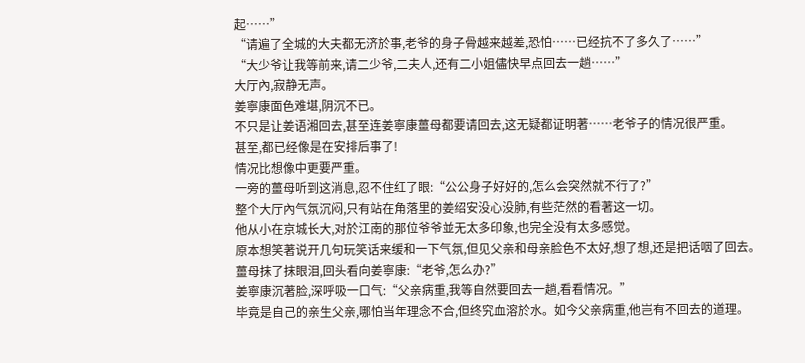起……”
“请遍了全城的大夫都无济於事,老爷的身子骨越来越差,恐怕……已经抗不了多久了……”
“大少爷让我等前来,请二少爷,二夫人,还有二小姐儘快早点回去一趟……”
大厅內,寂静无声。
姜寧康面色难堪,阴沉不已。
不只是让姜语湘回去,甚至连姜寧康薑母都要请回去,这无疑都证明著……老爷子的情况很严重。
甚至,都已经像是在安排后事了!
情况比想像中更要严重。
一旁的薑母听到这消息,忍不住红了眼:“公公身子好好的,怎么会突然就不行了?”
整个大厅內气氛沉闷,只有站在角落里的姜绍安没心没肺,有些茫然的看著这一切。
他从小在京城长大,对於江南的那位爷爷並无太多印象,也完全没有太多感觉。
原本想笑著说开几句玩笑话来缓和一下气氛,但见父亲和母亲脸色不太好,想了想,还是把话咽了回去。
薑母抹了抹眼泪,回头看向姜寧康:“老爷,怎么办?”
姜寧康沉著脸,深呼吸一口气:“父亲病重,我等自然要回去一趟,看看情况。”
毕竟是自己的亲生父亲,哪怕当年理念不合,但终究血溶於水。如今父亲病重,他岂有不回去的道理。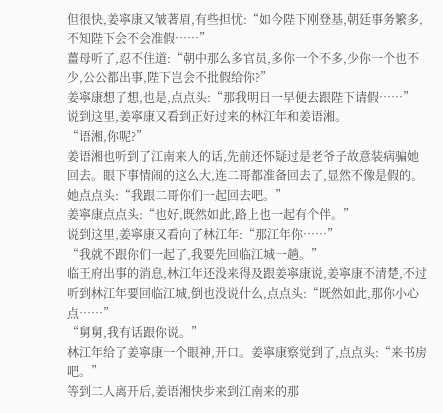但很快,姜寧康又皱著眉,有些担忧:“如今陛下刚登基,朝廷事务繁多,不知陛下会不会准假……”
薑母听了,忍不住道:“朝中那么多官员,多你一个不多,少你一个也不少,公公都出事,陛下岂会不批假给你?”
姜寧康想了想,也是,点点头:“那我明日一早便去跟陛下请假……”
说到这里,姜寧康又看到正好过来的林江年和姜语湘。
“语湘,你呢?”
姜语湘也听到了江南来人的话,先前还怀疑过是老爷子故意装病骗她回去。眼下事情闹的这么大,连二哥都准备回去了,显然不像是假的。
她点点头:“我跟二哥你们一起回去吧。”
姜寧康点点头:“也好,既然如此,路上也一起有个伴。”
说到这里,姜寧康又看向了林江年:“那江年你……”
“我就不跟你们一起了,我要先回临江城一趟。”
临王府出事的消息,林江年还没来得及跟姜寧康说,姜寧康不清楚,不过听到林江年要回临江城,倒也没说什么,点点头:“既然如此,那你小心点……”
“舅舅,我有话跟你说。”
林江年给了姜寧康一个眼神,开口。姜寧康察觉到了,点点头:“来书房吧。”
等到二人离开后,姜语湘快步来到江南来的那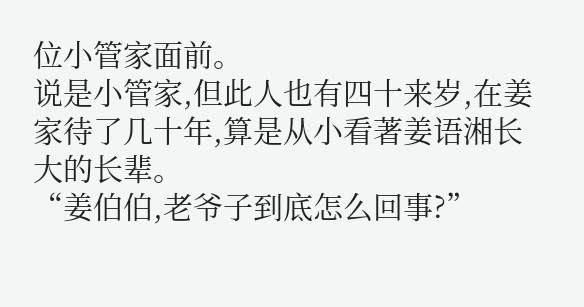位小管家面前。
说是小管家,但此人也有四十来岁,在姜家待了几十年,算是从小看著姜语湘长大的长辈。
“姜伯伯,老爷子到底怎么回事?”